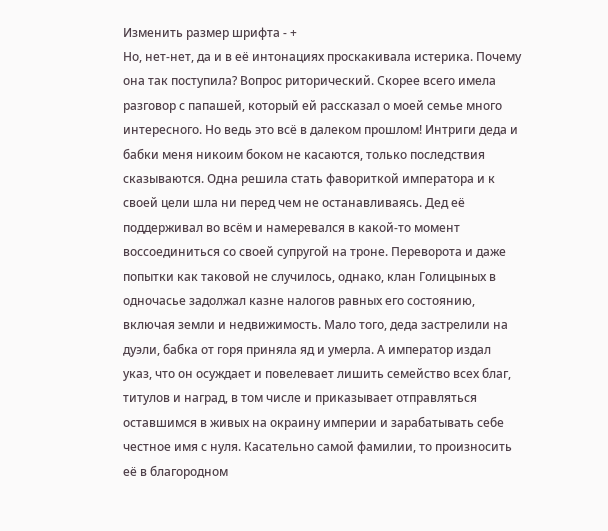Изменить размер шрифта - +
Но, нет-нет, да и в её интонациях проскакивала истерика. Почему она так поступила? Вопрос риторический. Скорее всего имела разговор с папашей, который ей рассказал о моей семье много интересного. Но ведь это всё в далеком прошлом! Интриги деда и бабки меня никоим боком не касаются, только последствия сказываются. Одна решила стать фавориткой императора и к своей цели шла ни перед чем не останавливаясь. Дед её поддерживал во всём и намеревался в какой-то момент воссоединиться со своей супругой на троне. Переворота и даже попытки как таковой не случилось, однако, клан Голицыных в одночасье задолжал казне налогов равных его состоянию, включая земли и недвижимость. Мало того, деда застрелили на дуэли, бабка от горя приняла яд и умерла. А император издал указ, что он осуждает и повелевает лишить семейство всех благ, титулов и наград, в том числе и приказывает отправляться оставшимся в живых на окраину империи и зарабатывать себе честное имя с нуля. Касательно самой фамилии, то произносить её в благородном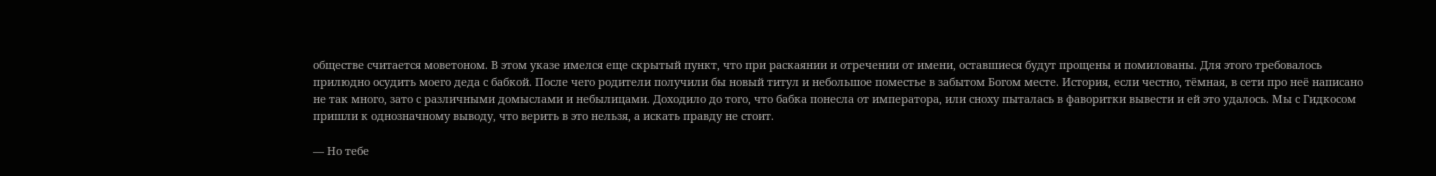обществе считается моветоном. В этом указе имелся еще скрытый пункт, что при раскаянии и отречении от имени, оставшиеся будут прощены и помилованы. Для этого требовалось прилюдно осудить моего деда с бабкой. После чего родители получили бы новый титул и небольшое поместье в забытом Богом месте. История, если честно, тёмная, в сети про неё написано не так много, зато с различными домыслами и небылицами. Доходило до того, что бабка понесла от императора, или сноху пыталась в фаворитки вывести и ей это удалось. Мы с Гидкосом пришли к однозначному выводу, что верить в это нельзя, а искать правду не стоит.

— Но тебе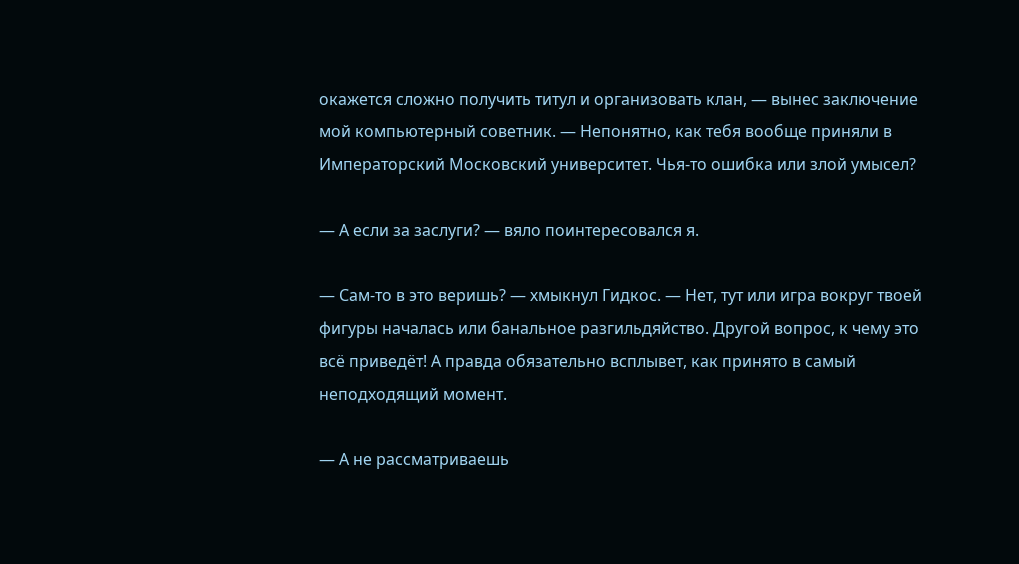окажется сложно получить титул и организовать клан, — вынес заключение мой компьютерный советник. — Непонятно, как тебя вообще приняли в Императорский Московский университет. Чья-то ошибка или злой умысел?

— А если за заслуги? — вяло поинтересовался я.

— Сам-то в это веришь? — хмыкнул Гидкос. — Нет, тут или игра вокруг твоей фигуры началась или банальное разгильдяйство. Другой вопрос, к чему это всё приведёт! А правда обязательно всплывет, как принято в самый неподходящий момент.

— А не рассматриваешь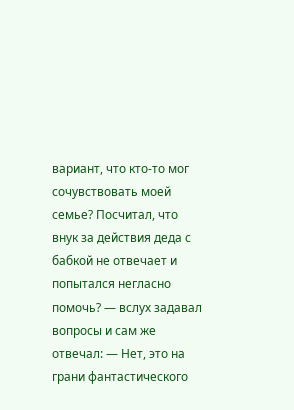вариант, что кто-то мог сочувствовать моей семье? Посчитал, что внук за действия деда с бабкой не отвечает и попытался негласно помочь? — вслух задавал вопросы и сам же отвечал: — Нет, это на грани фантастического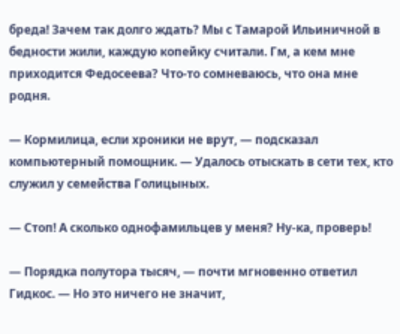бреда! Зачем так долго ждать? Мы с Тамарой Ильиничной в бедности жили, каждую копейку считали. Гм, а кем мне приходится Федосеева? Что-то сомневаюсь, что она мне родня.

— Кормилица, если хроники не врут, — подсказал компьютерный помощник. — Удалось отыскать в сети тех, кто служил у семейства Голицыных.

— Стоп! А сколько однофамильцев у меня? Ну-ка, проверь!

— Порядка полутора тысяч, — почти мгновенно ответил Гидкос. — Но это ничего не значит,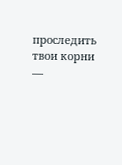проследить твои корни —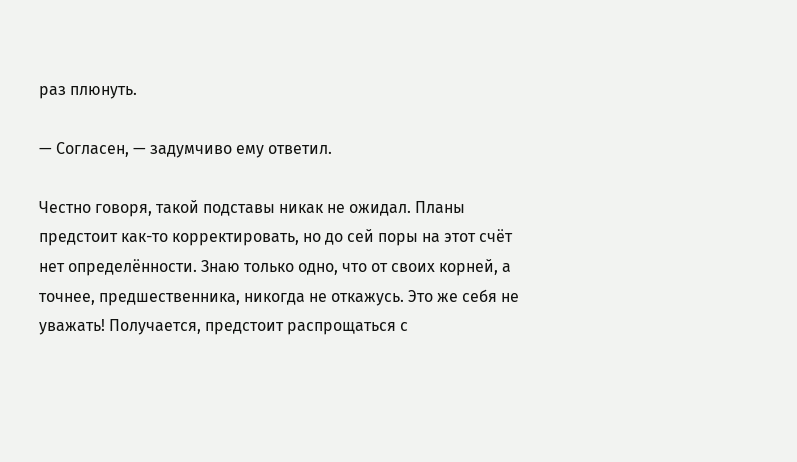раз плюнуть.

— Согласен, — задумчиво ему ответил.

Честно говоря, такой подставы никак не ожидал. Планы предстоит как-то корректировать, но до сей поры на этот счёт нет определённости. Знаю только одно, что от своих корней, а точнее, предшественника, никогда не откажусь. Это же себя не уважать! Получается, предстоит распрощаться с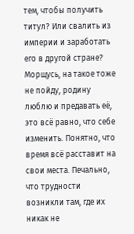тем, чтобы получить титул? Или свалить из империи и заработать его в другой стране? Морщусь, на такое тоже не пойду, родину люблю и предавать её, это всё равно, что себе изменить. Понятно, что время всё расставит на свои места. Печально, что трудности возникли там, где их никак не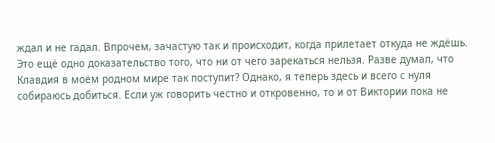ждал и не гадал. Впрочем, зачастую так и происходит, когда прилетает откуда не ждёшь. Это ещё одно доказательство того, что ни от чего зарекаться нельзя. Разве думал, что Клавдия в моём родном мире так поступит? Однако, я теперь здесь и всего с нуля собираюсь добиться. Если уж говорить честно и откровенно, то и от Виктории пока не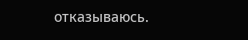отказываюсь.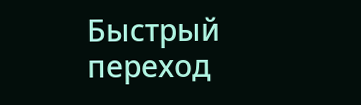Быстрый переход